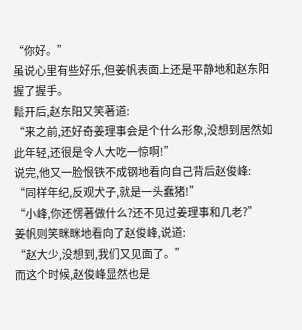“你好。”
虽说心里有些好乐,但姜帆表面上还是平静地和赵东阳握了握手。
鬆开后,赵东阳又笑著道:
“来之前,还好奇姜理事会是个什么形象,没想到居然如此年轻,还很是令人大吃一惊啊!”
说完,他又一脸恨铁不成钢地看向自己背后赵俊峰:
“同样年纪,反观犬子,就是一头蠢猪!”
“小峰,你还愣著做什么?还不见过姜理事和几老?”
姜帆则笑眯眯地看向了赵俊峰,说道:
“赵大少,没想到,我们又见面了。”
而这个时候,赵俊峰显然也是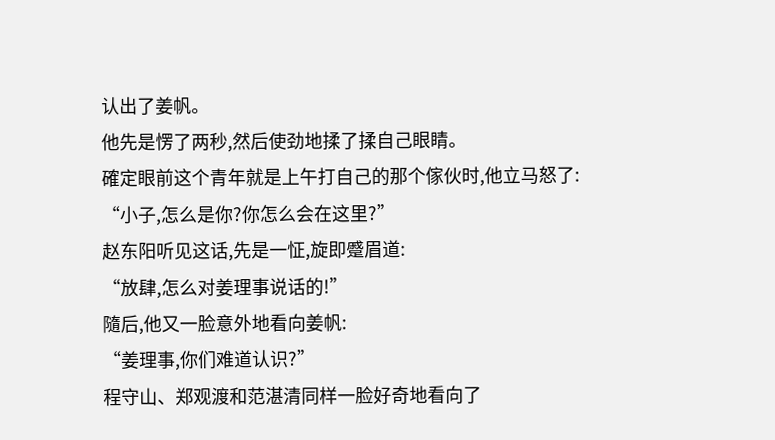认出了姜帆。
他先是愣了两秒,然后使劲地揉了揉自己眼睛。
確定眼前这个青年就是上午打自己的那个傢伙时,他立马怒了:
“小子,怎么是你?你怎么会在这里?”
赵东阳听见这话,先是一怔,旋即蹙眉道:
“放肆,怎么对姜理事说话的!”
隨后,他又一脸意外地看向姜帆:
“姜理事,你们难道认识?”
程守山、郑观渡和范湛清同样一脸好奇地看向了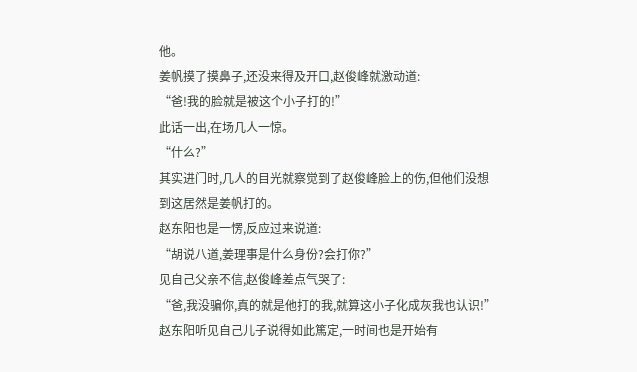他。
姜帆摸了摸鼻子,还没来得及开口,赵俊峰就激动道:
“爸!我的脸就是被这个小子打的!”
此话一出,在场几人一惊。
“什么?”
其实进门时,几人的目光就察觉到了赵俊峰脸上的伤,但他们没想到这居然是姜帆打的。
赵东阳也是一愣,反应过来说道:
“胡说八道,姜理事是什么身份?会打你?”
见自己父亲不信,赵俊峰差点气哭了:
“爸,我没骗你,真的就是他打的我,就算这小子化成灰我也认识!”
赵东阳听见自己儿子说得如此篤定,一时间也是开始有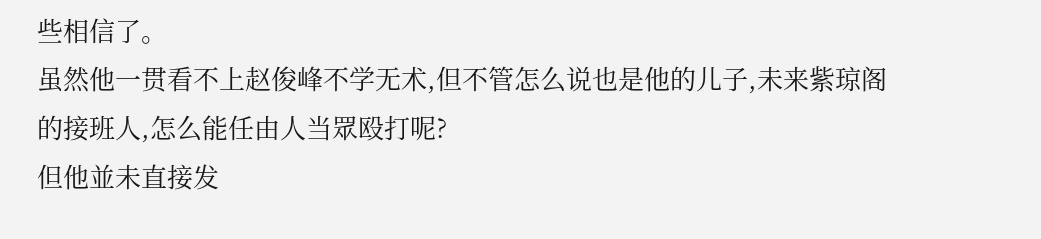些相信了。
虽然他一贯看不上赵俊峰不学无术,但不管怎么说也是他的儿子,未来紫琼阁的接班人,怎么能任由人当眾殴打呢?
但他並未直接发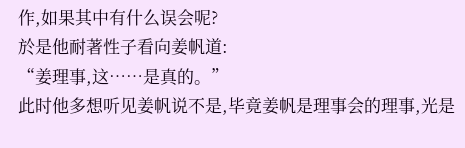作,如果其中有什么误会呢?
於是他耐著性子看向姜帆道:
“姜理事,这……是真的。”
此时他多想听见姜帆说不是,毕竟姜帆是理事会的理事,光是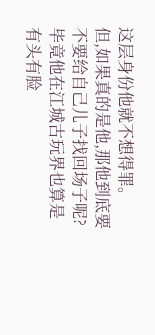这层身份他就不想得罪。
但,如果真的是他,那他到底要不要给自己儿子找回场子呢?
毕竟他在江城古玩界也算是有头有脸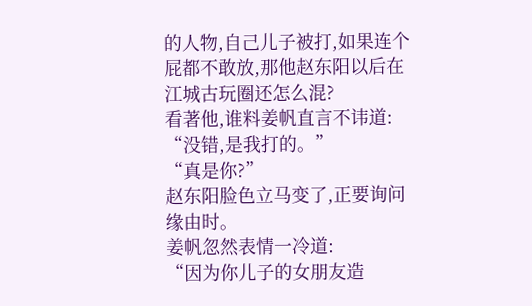的人物,自己儿子被打,如果连个屁都不敢放,那他赵东阳以后在江城古玩圈还怎么混?
看著他,谁料姜帆直言不讳道:
“没错,是我打的。”
“真是你?”
赵东阳脸色立马变了,正要询问缘由时。
姜帆忽然表情一冷道:
“因为你儿子的女朋友造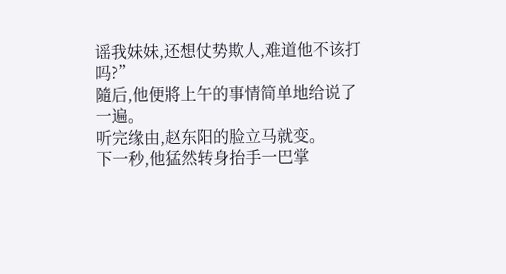谣我妹妹,还想仗势欺人,难道他不该打吗?”
隨后,他便將上午的事情简单地给说了一遍。
听完缘由,赵东阳的脸立马就变。
下一秒,他猛然转身抬手一巴掌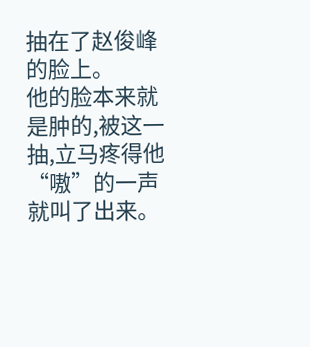抽在了赵俊峰的脸上。
他的脸本来就是肿的,被这一抽,立马疼得他“嗷”的一声就叫了出来。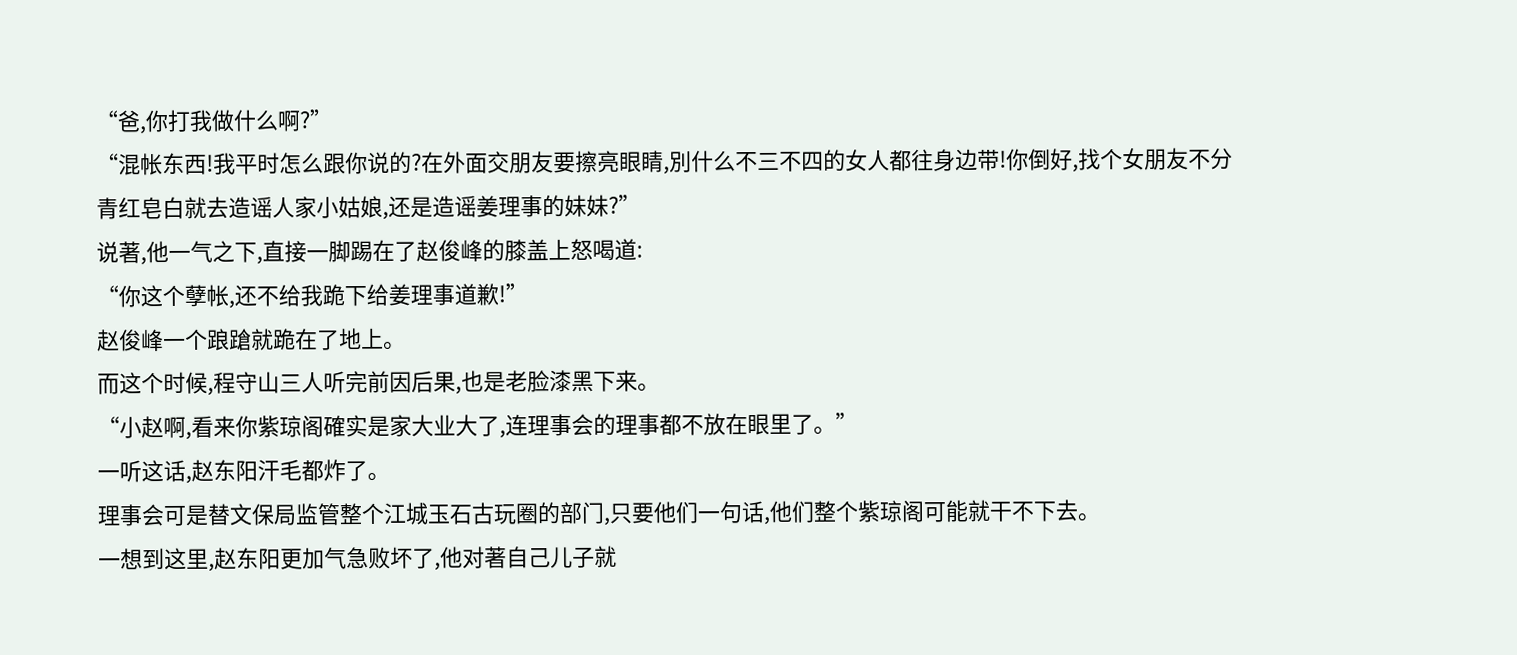“爸,你打我做什么啊?”
“混帐东西!我平时怎么跟你说的?在外面交朋友要擦亮眼睛,別什么不三不四的女人都往身边带!你倒好,找个女朋友不分青红皂白就去造谣人家小姑娘,还是造谣姜理事的妹妹?”
说著,他一气之下,直接一脚踢在了赵俊峰的膝盖上怒喝道:
“你这个孽帐,还不给我跪下给姜理事道歉!”
赵俊峰一个踉蹌就跪在了地上。
而这个时候,程守山三人听完前因后果,也是老脸漆黑下来。
“小赵啊,看来你紫琼阁確实是家大业大了,连理事会的理事都不放在眼里了。”
一听这话,赵东阳汗毛都炸了。
理事会可是替文保局监管整个江城玉石古玩圈的部门,只要他们一句话,他们整个紫琼阁可能就干不下去。
一想到这里,赵东阳更加气急败坏了,他对著自己儿子就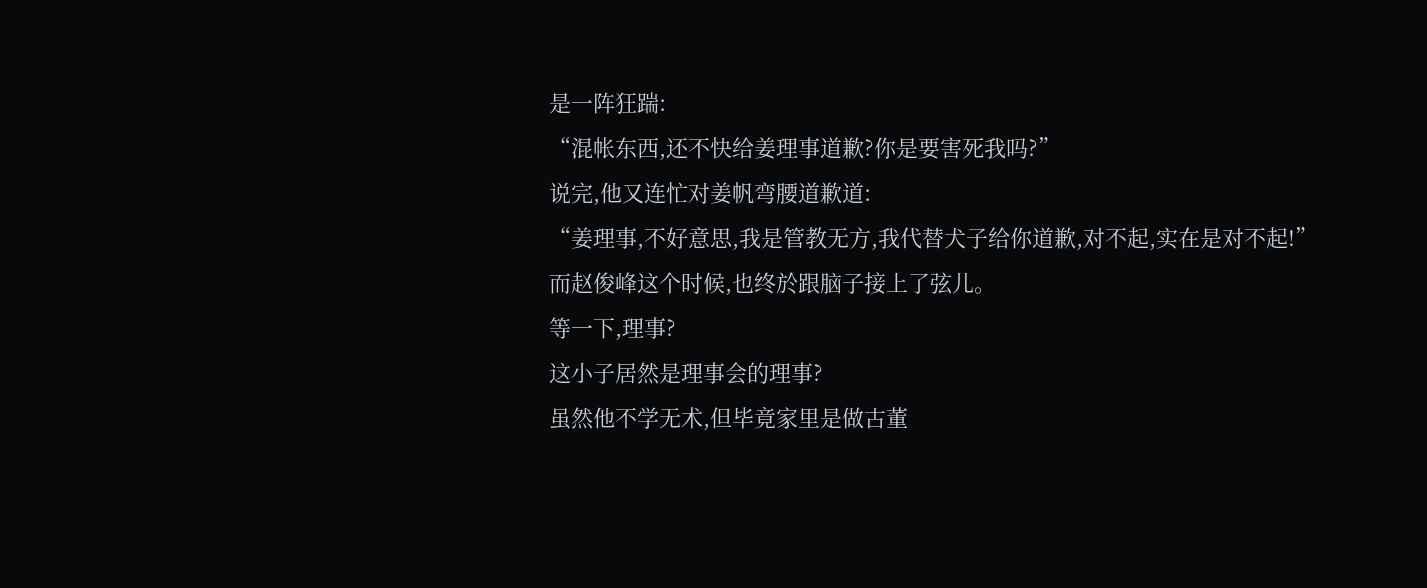是一阵狂踹:
“混帐东西,还不快给姜理事道歉?你是要害死我吗?”
说完,他又连忙对姜帆弯腰道歉道:
“姜理事,不好意思,我是管教无方,我代替犬子给你道歉,对不起,实在是对不起!”
而赵俊峰这个时候,也终於跟脑子接上了弦儿。
等一下,理事?
这小子居然是理事会的理事?
虽然他不学无术,但毕竟家里是做古董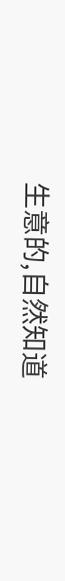生意的,自然知道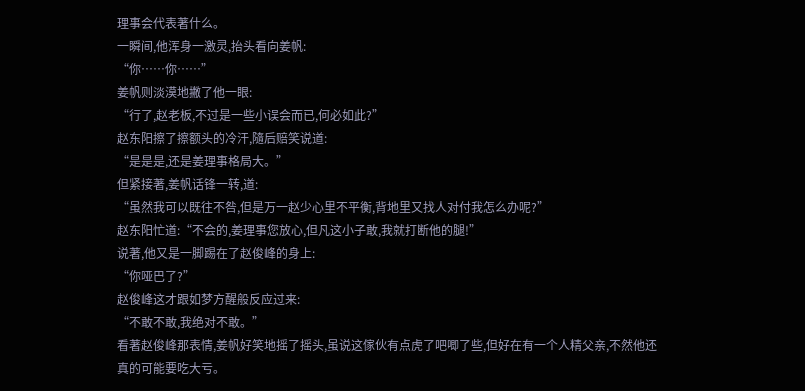理事会代表著什么。
一瞬间,他浑身一激灵,抬头看向姜帆:
“你……你……”
姜帆则淡漠地撇了他一眼:
“行了,赵老板,不过是一些小误会而已,何必如此?”
赵东阳擦了擦额头的冷汗,隨后赔笑说道:
“是是是,还是姜理事格局大。”
但紧接著,姜帆话锋一转,道:
“虽然我可以既往不咎,但是万一赵少心里不平衡,背地里又找人对付我怎么办呢?”
赵东阳忙道:“不会的,姜理事您放心,但凡这小子敢,我就打断他的腿!”
说著,他又是一脚踢在了赵俊峰的身上:
“你哑巴了?”
赵俊峰这才跟如梦方醒般反应过来:
“不敢不敢,我绝对不敢。”
看著赵俊峰那表情,姜帆好笑地摇了摇头,虽说这傢伙有点虎了吧唧了些,但好在有一个人精父亲,不然他还真的可能要吃大亏。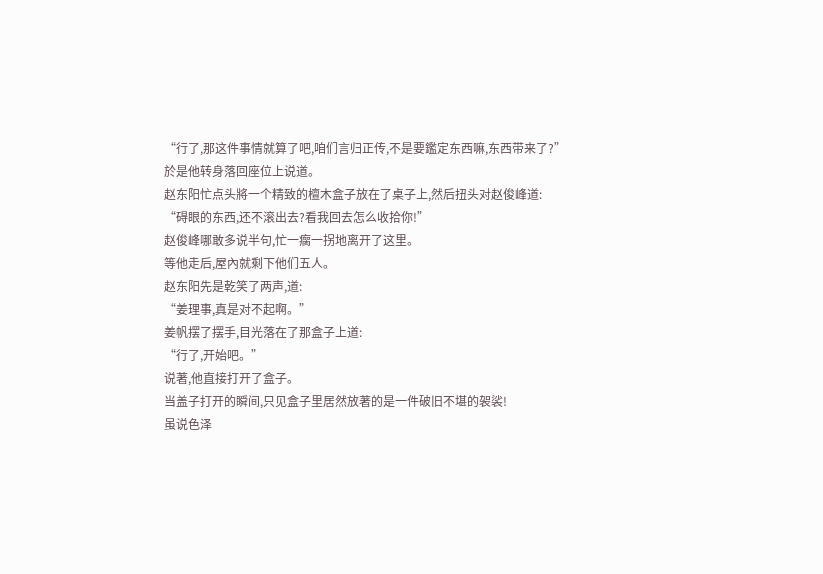“行了,那这件事情就算了吧,咱们言归正传,不是要鑑定东西嘛,东西带来了?”
於是他转身落回座位上说道。
赵东阳忙点头將一个精致的檀木盒子放在了桌子上,然后扭头对赵俊峰道:
“碍眼的东西,还不滚出去?看我回去怎么收拾你!”
赵俊峰哪敢多说半句,忙一瘸一拐地离开了这里。
等他走后,屋內就剩下他们五人。
赵东阳先是乾笑了两声,道:
“姜理事,真是对不起啊。”
姜帆摆了摆手,目光落在了那盒子上道:
“行了,开始吧。”
说著,他直接打开了盒子。
当盖子打开的瞬间,只见盒子里居然放著的是一件破旧不堪的袈裟!
虽说色泽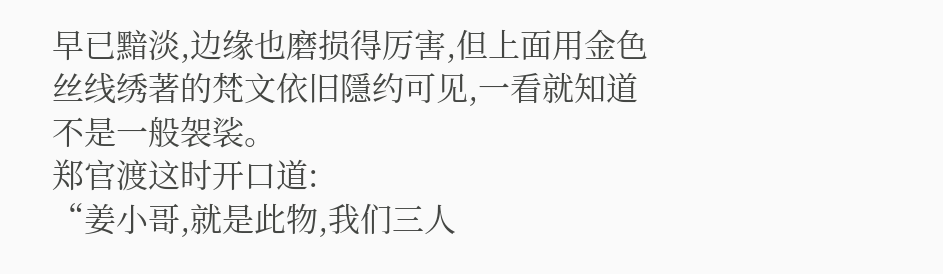早已黯淡,边缘也磨损得厉害,但上面用金色丝线绣著的梵文依旧隱约可见,一看就知道不是一般袈裟。
郑官渡这时开口道:
“姜小哥,就是此物,我们三人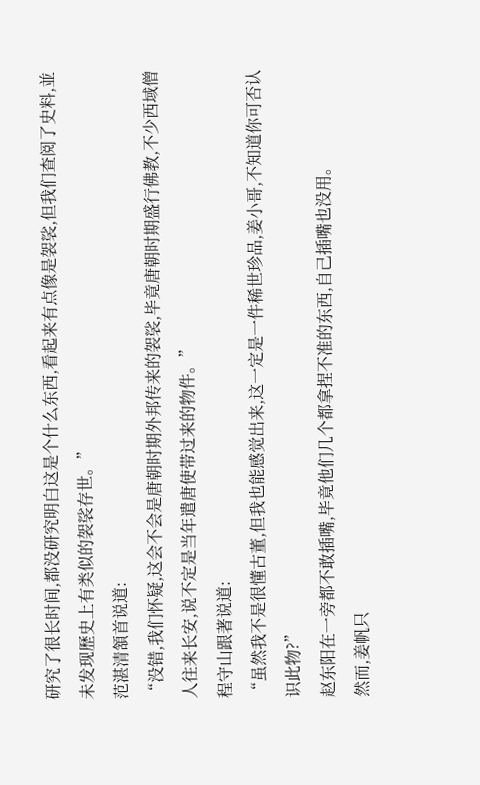研究了很长时间,都没研究明白这是个什么东西,看起来有点像是袈裟,但我们查阅了史料,並未发现歷史上有类似的袈裟存世。”
范湛清頷首说道:
“没错,我们怀疑,这会不会是唐朝时期外邦传来的袈裟,毕竟唐朝时期盛行佛教,不少西域僧人往来长安,说不定是当年遣唐使带过来的物件。”
程守山跟著说道:
“虽然我不是很懂古董,但我也能感觉出来,这一定是一件稀世珍品,姜小哥,不知道你可否认识此物?”
赵东阳在一旁都不敢插嘴,毕竟他们几个都拿捏不准的东西,自己插嘴也没用。
然而,姜帆只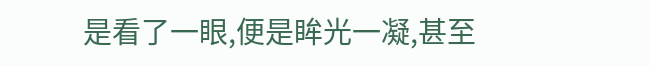是看了一眼,便是眸光一凝,甚至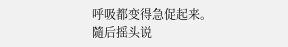呼吸都变得急促起来。
隨后摇头说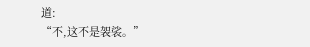道:
“不,这不是袈裟。”